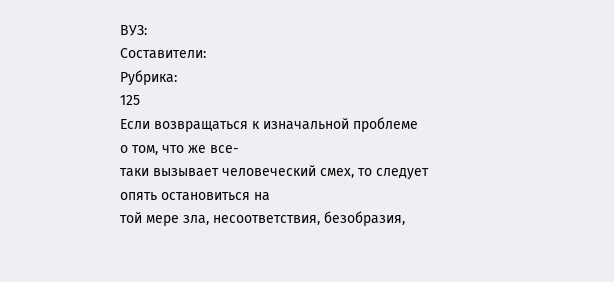ВУЗ:
Составители:
Рубрика:
125
Если возвращаться к изначальной проблеме о том, что же все-
таки вызывает человеческий смех, то следует опять остановиться на
той мере зла, несоответствия, безобразия,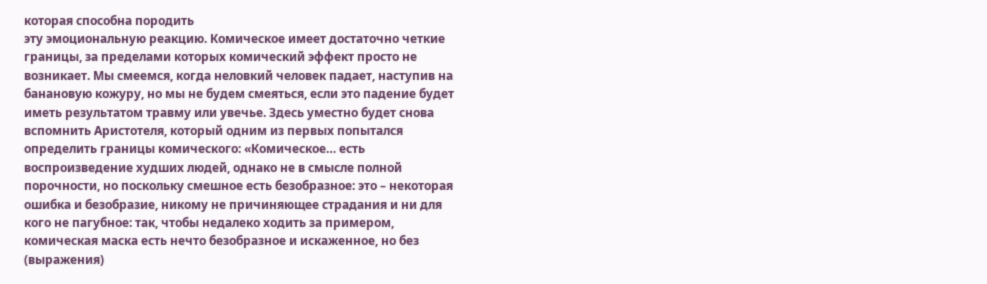которая способна породить
эту эмоциональную реакцию. Комическое имеет достаточно четкие
границы, за пределами которых комический эффект просто не
возникает. Мы смеемся, когда неловкий человек падает, наступив на
банановую кожуру, но мы не будем смеяться, если это падение будет
иметь результатом травму или увечье. Здесь уместно будет снова
вспомнить Аристотеля, который одним из первых попытался
определить границы комического: «Комическое… есть
воспроизведение худших людей, однако не в смысле полной
порочности, но поскольку смешное есть безобразное: это – некоторая
ошибка и безобразие, никому не причиняющее страдания и ни для
кого не пагубное: так, чтобы недалеко ходить за примером,
комическая маска есть нечто безобразное и искаженное, но без
(выражения)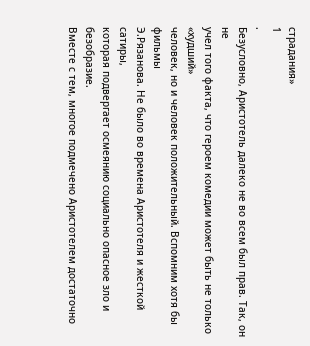страдания»
1
.
Безусловно, Аристотель далеко не во всем был прав. Так, он не
учел того факта, что героем комедии может быть не только «худший»
человек, но и человек положительный. Вспомним хотя бы фильмы
Э.Рязанова. Не было во времена Аристотеля и жесткой сатиры,
которая подвергает осмеянию социально опасное зло и безобразие.
Вместе с тем, многое подмечено Аристотелем достаточно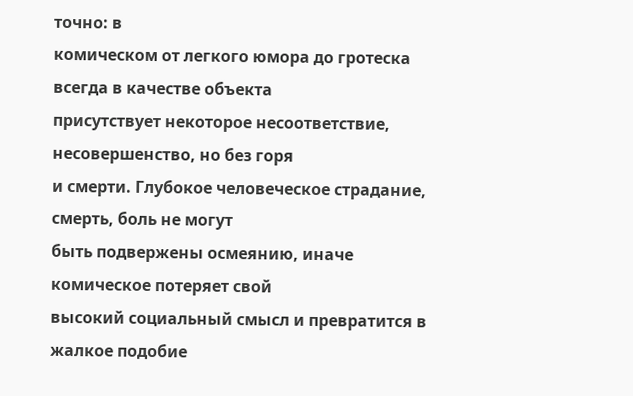точно: в
комическом от легкого юмора до гротеска всегда в качестве объекта
присутствует некоторое несоответствие, несовершенство, но без горя
и смерти. Глубокое человеческое страдание, смерть, боль не могут
быть подвержены осмеянию, иначе комическое потеряет свой
высокий социальный смысл и превратится в жалкое подобие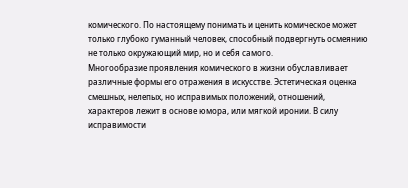комического. По настоящему понимать и ценить комическое может
только глубоко гуманный человек, способный подвергнуть осмеянию
не только окружающий мир, но и себя самого.
Многообразие проявления комического в жизни обуславливает
различные формы его отражения в искусстве. Эстетическая оценка
смешных, нелепых, но исправимых положений, отношений,
характеров лежит в основе юмора, или мягкой иронии. В силу
исправимости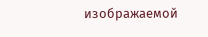изображаемой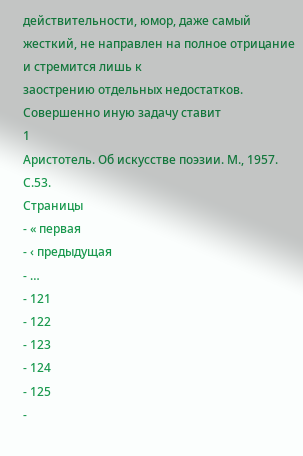действительности, юмор, даже самый
жесткий, не направлен на полное отрицание и стремится лишь к
заострению отдельных недостатков. Совершенно иную задачу ставит
1
Аристотель. Об искусстве поэзии. М., 1957. С.53.
Страницы
- « первая
- ‹ предыдущая
- …
- 121
- 122
- 123
- 124
- 125
-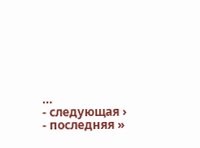…
- следующая ›
- последняя »